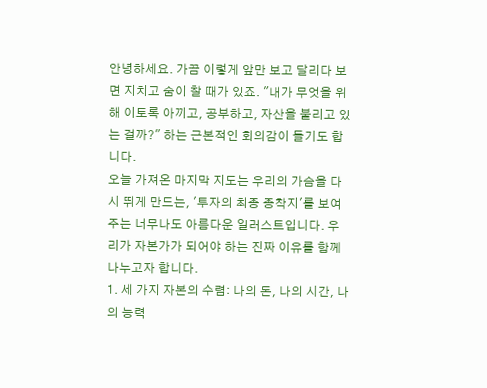안녕하세요. 가끔 이렇게 앞만 보고 달리다 보면 지치고 숨이 찰 때가 있죠. "내가 무엇을 위해 이토록 아끼고, 공부하고, 자산을 불리고 있는 걸까?" 하는 근본적인 회의감이 들기도 합니다.
오늘 가져온 마지막 지도는 우리의 가슴을 다시 뛰게 만드는, '투자의 최종 종착지'를 보여주는 너무나도 아름다운 일러스트입니다. 우리가 자본가가 되어야 하는 진짜 이유를 함께 나누고자 합니다.
1. 세 가지 자본의 수렴: 나의 돈, 나의 시간, 나의 능력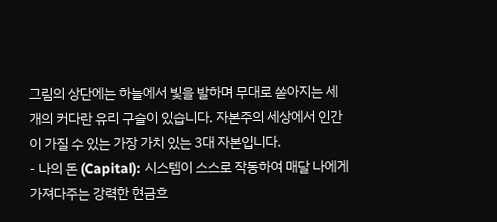그림의 상단에는 하늘에서 빛을 발하며 무대로 쏟아지는 세 개의 커다란 유리 구슬이 있습니다. 자본주의 세상에서 인간이 가질 수 있는 가장 가치 있는 3대 자본입니다.
- 나의 돈 (Capital): 시스템이 스스로 작동하여 매달 나에게 가져다주는 강력한 현금흐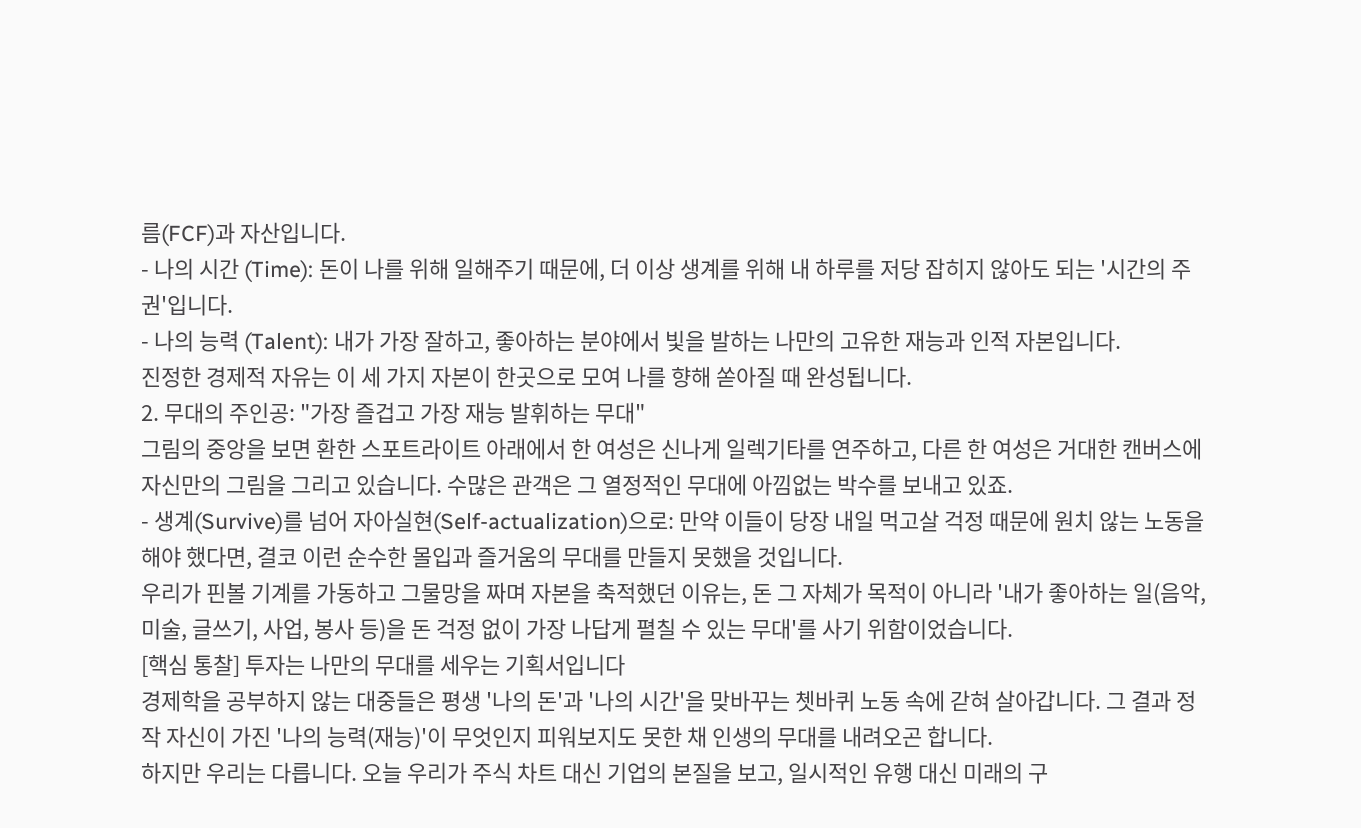름(FCF)과 자산입니다.
- 나의 시간 (Time): 돈이 나를 위해 일해주기 때문에, 더 이상 생계를 위해 내 하루를 저당 잡히지 않아도 되는 '시간의 주권'입니다.
- 나의 능력 (Talent): 내가 가장 잘하고, 좋아하는 분야에서 빛을 발하는 나만의 고유한 재능과 인적 자본입니다.
진정한 경제적 자유는 이 세 가지 자본이 한곳으로 모여 나를 향해 쏟아질 때 완성됩니다.
2. 무대의 주인공: "가장 즐겁고 가장 재능 발휘하는 무대"
그림의 중앙을 보면 환한 스포트라이트 아래에서 한 여성은 신나게 일렉기타를 연주하고, 다른 한 여성은 거대한 캔버스에 자신만의 그림을 그리고 있습니다. 수많은 관객은 그 열정적인 무대에 아낌없는 박수를 보내고 있죠.
- 생계(Survive)를 넘어 자아실현(Self-actualization)으로: 만약 이들이 당장 내일 먹고살 걱정 때문에 원치 않는 노동을 해야 했다면, 결코 이런 순수한 몰입과 즐거움의 무대를 만들지 못했을 것입니다.
우리가 핀볼 기계를 가동하고 그물망을 짜며 자본을 축적했던 이유는, 돈 그 자체가 목적이 아니라 '내가 좋아하는 일(음악, 미술, 글쓰기, 사업, 봉사 등)을 돈 걱정 없이 가장 나답게 펼칠 수 있는 무대'를 사기 위함이었습니다.
[핵심 통찰] 투자는 나만의 무대를 세우는 기획서입니다
경제학을 공부하지 않는 대중들은 평생 '나의 돈'과 '나의 시간'을 맞바꾸는 쳇바퀴 노동 속에 갇혀 살아갑니다. 그 결과 정작 자신이 가진 '나의 능력(재능)'이 무엇인지 피워보지도 못한 채 인생의 무대를 내려오곤 합니다.
하지만 우리는 다릅니다. 오늘 우리가 주식 차트 대신 기업의 본질을 보고, 일시적인 유행 대신 미래의 구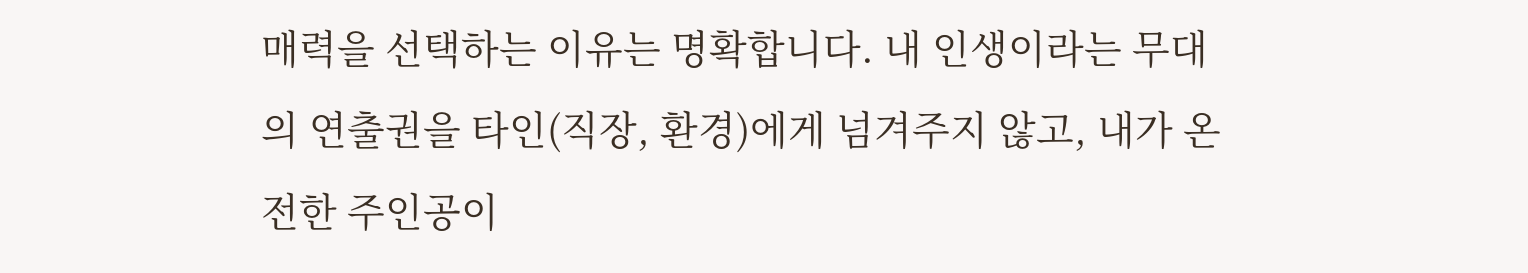매력을 선택하는 이유는 명확합니다. 내 인생이라는 무대의 연출권을 타인(직장, 환경)에게 넘겨주지 않고, 내가 온전한 주인공이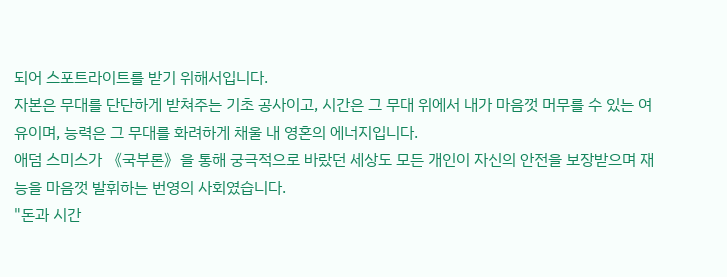되어 스포트라이트를 받기 위해서입니다.
자본은 무대를 단단하게 받쳐주는 기초 공사이고, 시간은 그 무대 위에서 내가 마음껏 머무를 수 있는 여유이며, 능력은 그 무대를 화려하게 채울 내 영혼의 에너지입니다.
애덤 스미스가 《국부론》을 통해 궁극적으로 바랐던 세상도 모든 개인이 자신의 안전을 보장받으며 재능을 마음껏 발휘하는 번영의 사회였습니다.
"돈과 시간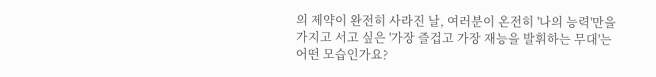의 제약이 완전히 사라진 날, 여러분이 온전히 '나의 능력'만을 가지고 서고 싶은 '가장 즐겁고 가장 재능을 발휘하는 무대'는 어떤 모습인가요?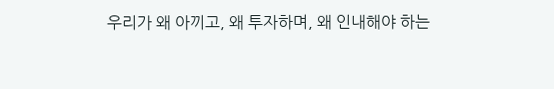우리가 왜 아끼고, 왜 투자하며, 왜 인내해야 하는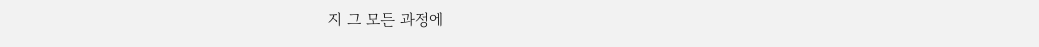지 그 모든 과정에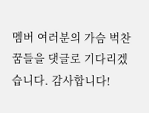멤버 여러분의 가슴 벅찬 꿈들을 댓글로 기다리겠습니다. 감사합니다!